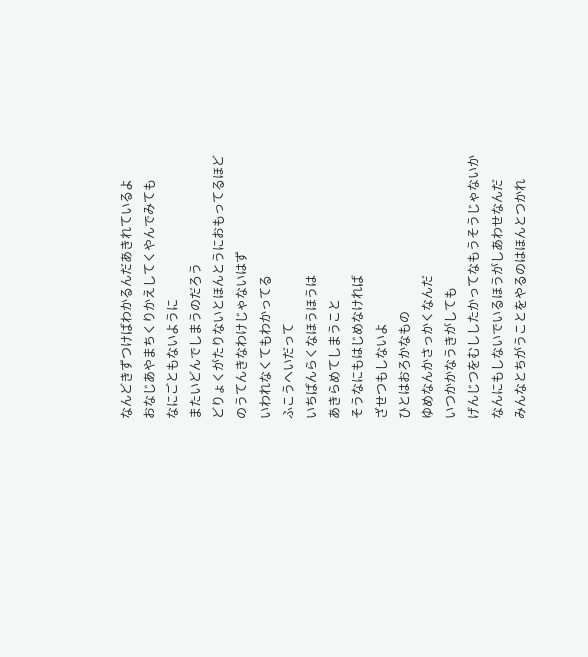なんどきずつけばわかるんだあきれているよ
おなじあやまちくりかえしてくやんでみても
なにごともないように
またいどんでしまうのだろう
どりょくがたりないとほんとうにおもってるほど
のうてんきなわけじゃないはず
いわれなくてもわかってる
ふこうへいだって
いちばんらくなほうほうは
あきらめてしまうこと
そうなにもはじめなければ
ざせつもしないよ
ひとはおろかなもの
ゆめなんかさっかくなんだ
いつかかなうきがしても
げんじつをむししたかってなもうそうじゃないか
なんにもしないでいるほうがしあわせなんだ
みんなとちがうことをやるのはほんとつかれ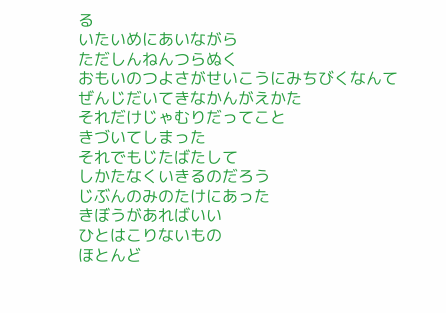る
いたいめにあいながら
ただしんねんつらぬく
おもいのつよさがせいこうにみちびくなんて
ぜんじだいてきなかんがえかた
それだけじゃむりだってこと
きづいてしまった
それでもじたばたして
しかたなくいきるのだろう
じぶんのみのたけにあった
きぼうがあればいい
ひとはこりないもの
ほとんど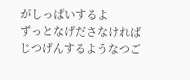がしっぱいするよ
ずっとなげださなければ
じつげんするようなつご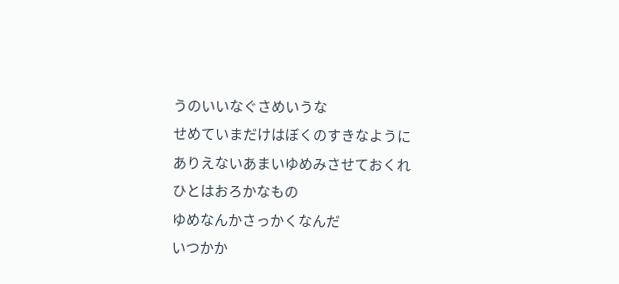うのいいなぐさめいうな
せめていまだけはぼくのすきなように
ありえないあまいゆめみさせておくれ
ひとはおろかなもの
ゆめなんかさっかくなんだ
いつかか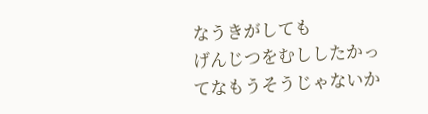なうきがしても
げんじつをむししたかってなもうそうじゃないか